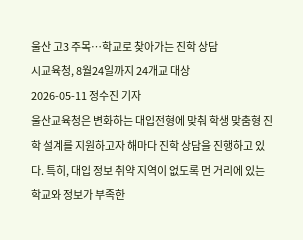울산 고3 주목…학교로 찾아가는 진학 상담
시교육청, 8월24일까지 24개교 대상
2026-05-11 정수진 기자
울산교육청은 변화하는 대입전형에 맞춰 학생 맞춤형 진학 설계를 지원하고자 해마다 진학 상담을 진행하고 있다. 특히, 대입 정보 취약 지역이 없도록 먼 거리에 있는 학교와 정보가 부족한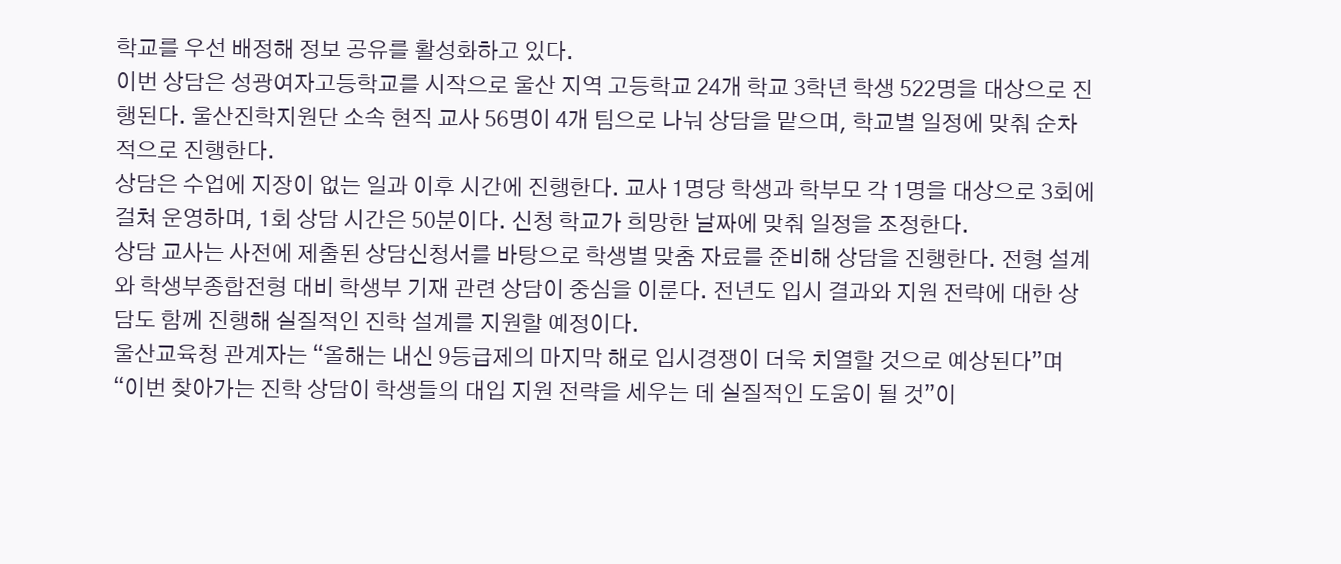학교를 우선 배정해 정보 공유를 활성화하고 있다.
이번 상담은 성광여자고등학교를 시작으로 울산 지역 고등학교 24개 학교 3학년 학생 522명을 대상으로 진행된다. 울산진학지원단 소속 현직 교사 56명이 4개 팀으로 나눠 상담을 맡으며, 학교별 일정에 맞춰 순차적으로 진행한다.
상담은 수업에 지장이 없는 일과 이후 시간에 진행한다. 교사 1명당 학생과 학부모 각 1명을 대상으로 3회에 걸쳐 운영하며, 1회 상담 시간은 50분이다. 신청 학교가 희망한 날짜에 맞춰 일정을 조정한다.
상담 교사는 사전에 제출된 상담신청서를 바탕으로 학생별 맞춤 자료를 준비해 상담을 진행한다. 전형 설계와 학생부종합전형 대비 학생부 기재 관련 상담이 중심을 이룬다. 전년도 입시 결과와 지원 전략에 대한 상담도 함께 진행해 실질적인 진학 설계를 지원할 예정이다.
울산교육청 관계자는 “올해는 내신 9등급제의 마지막 해로 입시경쟁이 더욱 치열할 것으로 예상된다”며 “이번 찾아가는 진학 상담이 학생들의 대입 지원 전략을 세우는 데 실질적인 도움이 될 것”이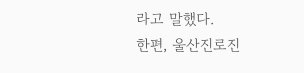라고 말했다.
한편, 울산진로진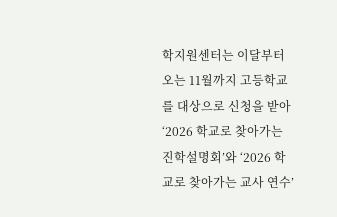학지원센터는 이달부터 오는 11월까지 고등학교를 대상으로 신청을 받아 ‘2026 학교로 찾아가는 진학설명회’와 ‘2026 학교로 찾아가는 교사 연수’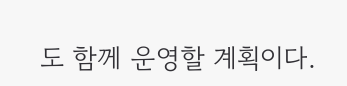도 함께 운영할 계획이다.